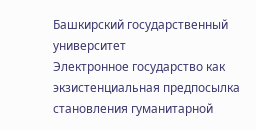Башкирский государственный университет
Электронное государство как экзистенциальная предпосылка становления гуманитарной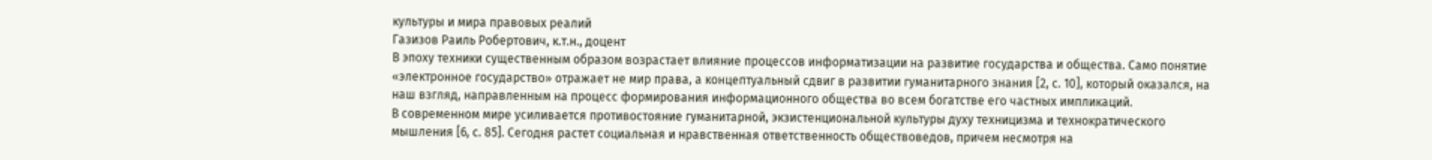культуры и мира правовых реалий
Газизов Раиль Робертович, к.т.н., доцент
В эпоху техники существенным образом возрастает влияние процессов информатизации на развитие государства и общества. Само понятие «электронное государство» отражает не мир права, а концептуальный сдвиг в развитии гуманитарного знания [2, с. 10], который оказался, на наш взгляд, направленным на процесс формирования информационного общества во всем богатстве его частных импликаций.
В современном мире усиливается противостояние гуманитарной, экзистенциональной культуры духу техницизма и технократического мышления [6, с. 85]. Сегодня растет социальная и нравственная ответственность обществоведов, причем несмотря на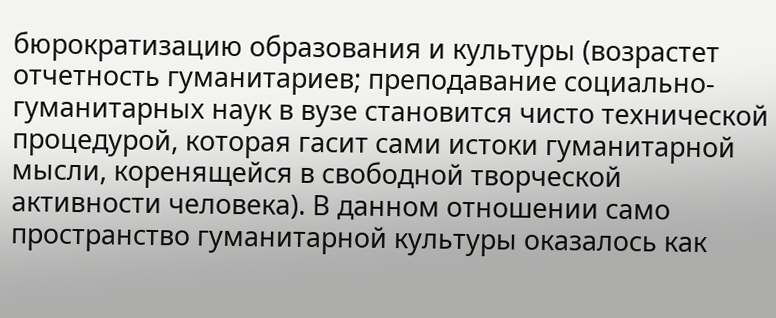бюрократизацию образования и культуры (возрастет отчетность гуманитариев; преподавание социально-гуманитарных наук в вузе становится чисто технической процедурой, которая гасит сами истоки гуманитарной мысли, коренящейся в свободной творческой активности человека). В данном отношении само пространство гуманитарной культуры оказалось как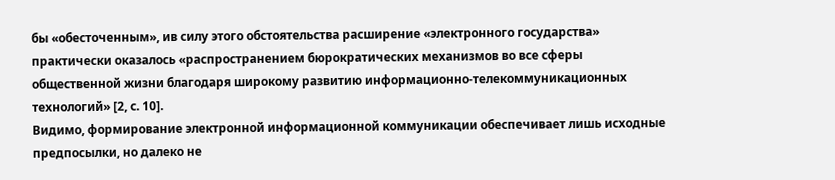бы «обесточенным», ив силу этого обстоятельства расширение «электронного государства» практически оказалось «распространением бюрократических механизмов во все сферы общественной жизни благодаря широкому развитию информационно-телекоммуникационных технологий» [2, с. 10].
Видимо, формирование электронной информационной коммуникации обеспечивает лишь исходные предпосылки, но далеко не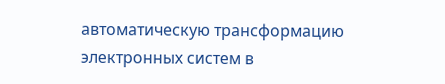автоматическую трансформацию электронных систем в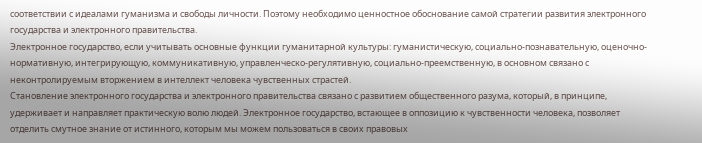соответствии с идеалами гуманизма и свободы личности. Поэтому необходимо ценностное обоснование самой стратегии развития электронного государства и электронного правительства.
Электронное государство, если учитывать основные функции гуманитарной культуры: гуманистическую, социально-познавательную, оценочно-нормативную, интегрирующую, коммуникативную, управленческо-регулятивную, социально-преемственную, в основном связано с неконтролируемым вторжением в интеллект человека чувственных страстей.
Становление электронного государства и электронного правительства связано с развитием общественного разума, который, в принципе, удерживает и направляет практическую волю людей. Электронное государство, встающее в оппозицию к чувственности человека, позволяет отделить смутное знание от истинного, которым мы можем пользоваться в своих правовых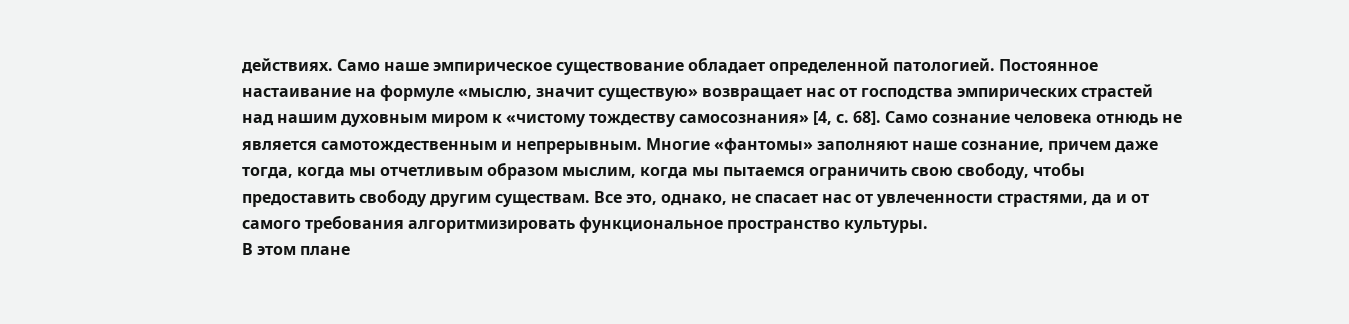действиях. Само наше эмпирическое существование обладает определенной патологией. Постоянное настаивание на формуле «мыслю, значит существую» возвращает нас от господства эмпирических страстей над нашим духовным миром к «чистому тождеству самосознания» [4, с. 68]. Само сознание человека отнюдь не является самотождественным и непрерывным. Многие «фантомы» заполняют наше сознание, причем даже тогда, когда мы отчетливым образом мыслим, когда мы пытаемся ограничить свою свободу, чтобы предоставить свободу другим существам. Все это, однако, не спасает нас от увлеченности страстями, да и от самого требования алгоритмизировать функциональное пространство культуры.
В этом плане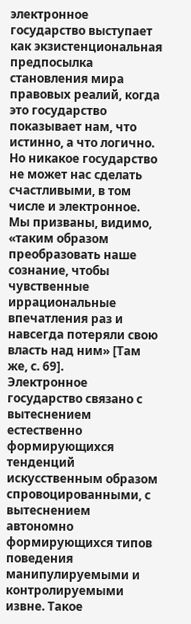электронное государство выступает как экзистенциональная предпосылка становления мира правовых реалий, когда это государство показывает нам, что истинно, а что логично. Но никакое государство не может нас сделать счастливыми, в том числе и электронное.
Мы призваны, видимо, «таким образом преобразовать наше сознание, чтобы чувственные иррациональные впечатления раз и навсегда потеряли свою власть над ним» [Там же, с. 69].
Электронное государство связано с вытеснением естественно формирующихся тенденций искусственным образом спровоцированными, с вытеснением автономно формирующихся типов поведения манипулируемыми и контролируемыми извне. Такое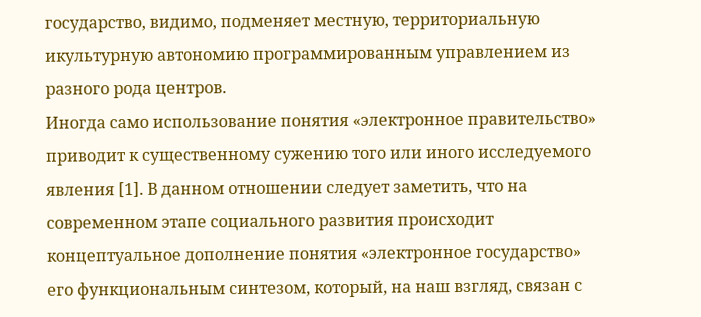государство, видимо, подменяет местную, территориальную икультурную автономию программированным управлением из разного рода центров.
Иногда само использование понятия «электронное правительство» приводит к существенному сужению того или иного исследуемого явления [1]. В данном отношении следует заметить, что на современном этапе социального развития происходит концептуальное дополнение понятия «электронное государство» его функциональным синтезом, который, на наш взгляд, связан с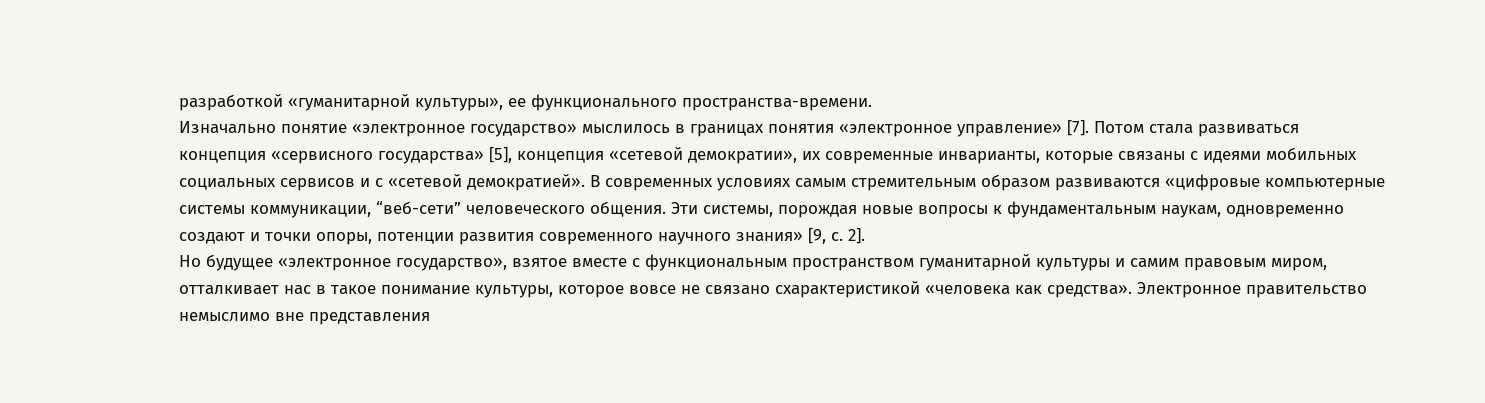разработкой «гуманитарной культуры», ее функционального пространства-времени.
Изначально понятие «электронное государство» мыслилось в границах понятия «электронное управление» [7]. Потом стала развиваться концепция «сервисного государства» [5], концепция «сетевой демократии», их современные инварианты, которые связаны с идеями мобильных социальных сервисов и с «сетевой демократией». В современных условиях самым стремительным образом развиваются «цифровые компьютерные системы коммуникации, “веб-сети” человеческого общения. Эти системы, порождая новые вопросы к фундаментальным наукам, одновременно создают и точки опоры, потенции развития современного научного знания» [9, с. 2].
Но будущее «электронное государство», взятое вместе с функциональным пространством гуманитарной культуры и самим правовым миром, отталкивает нас в такое понимание культуры, которое вовсе не связано схарактеристикой «человека как средства». Электронное правительство немыслимо вне представления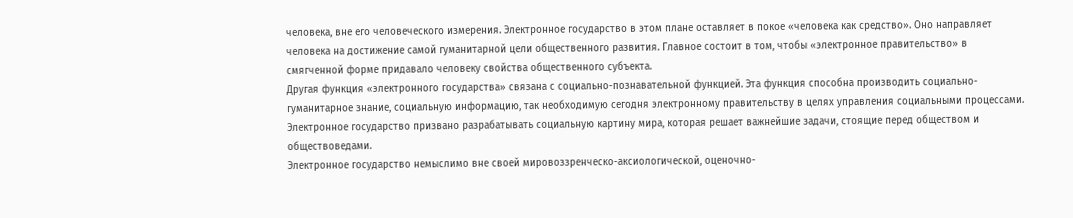человека, вне его человеческого измерения. Электронное государство в этом плане оставляет в покое «человека как средство». Оно направляет человека на достижение самой гуманитарной цели общественного развития. Главное состоит в том, чтобы «электронное правительство» в смягченной форме придавало человеку свойства общественного субъекта.
Другая функция «электронного государства» связана с социально-познавательной функцией. Эта функция способна производить социально-гуманитарное знание, социальную информацию, так необходимую сегодня электронному правительству в целях управления социальными процессами.
Электронное государство призвано разрабатывать социальную картину мира, которая решает важнейшие задачи, стоящие перед обществом и обществоведами.
Электронное государство немыслимо вне своей мировоззренческо-аксиологической, оценочно-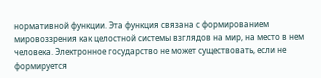нормативной функции. Эта функция связана с формированием мировоззрения как целостной системы взглядов на мир, на место в нем человека. Электронное государство не может существовать, если не формируется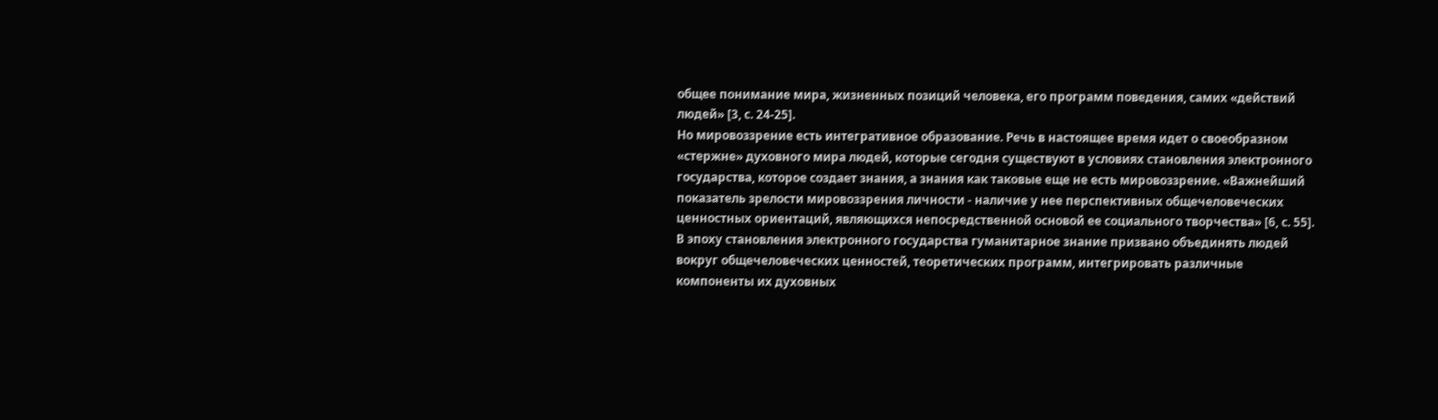общее понимание мира, жизненных позиций человека, его программ поведения, самих «действий людей» [3, с. 24-25].
Но мировоззрение есть интегративное образование. Речь в настоящее время идет о своеобразном «стержне» духовного мира людей, которые сегодня существуют в условиях становления электронного государства, которое создает знания, а знания как таковые еще не есть мировоззрение. «Важнейший показатель зрелости мировоззрения личности - наличие у нее перспективных общечеловеческих ценностных ориентаций, являющихся непосредственной основой ее социального творчества» [6, с. 55].
В эпоху становления электронного государства гуманитарное знание призвано объединять людей вокруг общечеловеческих ценностей, теоретических программ, интегрировать различные компоненты их духовных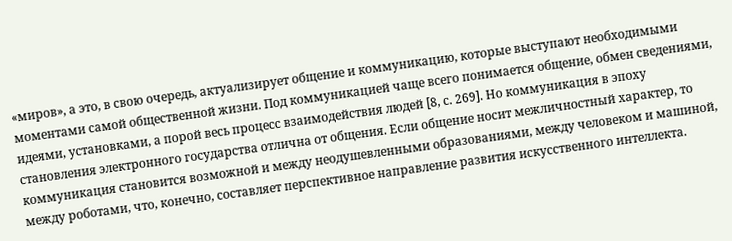«миров», а это, в свою очередь, актуализирует общение и коммуникацию, которые выступают необходимыми моментами самой общественной жизни. Под коммуникацией чаще всего понимается общение, обмен сведениями, идеями, установками, а порой весь процесс взаимодействия людей [8, с. 269]. Но коммуникация в эпоху становления электронного государства отлична от общения. Если общение носит межличностный характер, то коммуникация становится возможной и между неодушевленными образованиями, между человеком и машиной, между роботами, что, конечно, составляет перспективное направление развития искусственного интеллекта.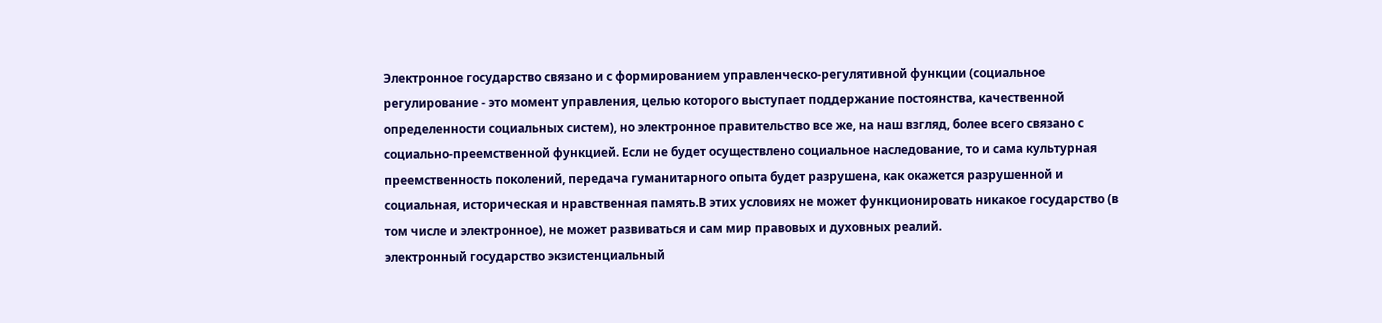Электронное государство связано и с формированием управленческо-регулятивной функции (социальное регулирование - это момент управления, целью которого выступает поддержание постоянства, качественной определенности социальных систем), но электронное правительство все же, на наш взгляд, более всего связано с социально-преемственной функцией. Если не будет осуществлено социальное наследование, то и сама культурная преемственность поколений, передача гуманитарного опыта будет разрушена, как окажется разрушенной и социальная, историческая и нравственная память.В этих условиях не может функционировать никакое государство (в том числе и электронное), не может развиваться и сам мир правовых и духовных реалий.
электронный государство экзистенциальный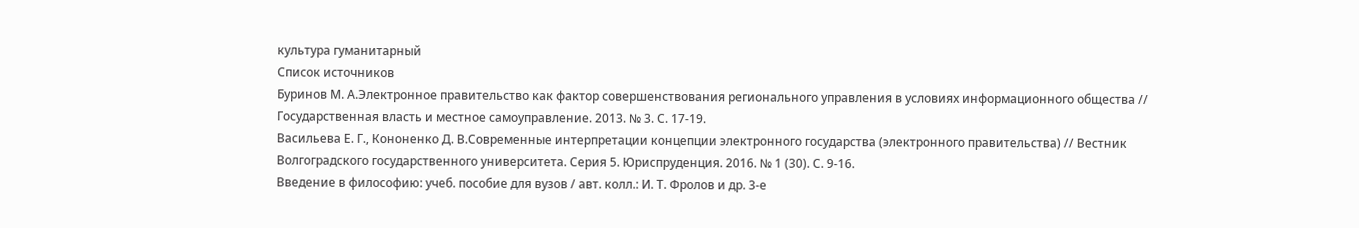культура гуманитарный
Список источников
Буринов М. А.Электронное правительство как фактор совершенствования регионального управления в условиях информационного общества // Государственная власть и местное самоуправление. 2013. № 3. С. 17-19.
Васильева Е. Г., Кононенко Д. В.Современные интерпретации концепции электронного государства (электронного правительства) // Вестник Волгоградского государственного университета. Серия 5. Юриспруденция. 2016. № 1 (30). С. 9-16.
Введение в философию: учеб. пособие для вузов / авт. колл.: И. Т. Фролов и др. 3-е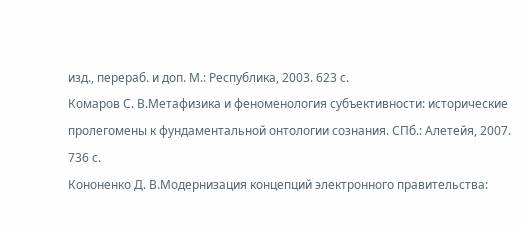изд., перераб. и доп. М.: Республика, 2003. 623 с.
Комаров С. В.Метафизика и феноменология субъективности: исторические пролегомены к фундаментальной онтологии сознания. СПб.: Алетейя, 2007. 736 с.
Кононенко Д. В.Модернизация концепций электронного правительства: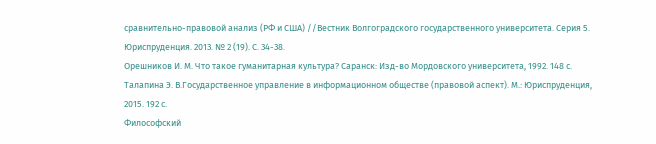сравнительно-правовой анализ (РФ и США) //Вестник Волгоградского государственного университета. Серия 5. Юриспруденция. 2013. № 2 (19). С. 34-38.
Орешников И. М. Что такое гуманитарная культура? Саранск: Изд-во Мордовского университета, 1992. 148 с.
Талапина Э. В.Государственное управление в информационном обществе (правовой аспект). М.: Юриспруденция, 2015. 192 с.
Философский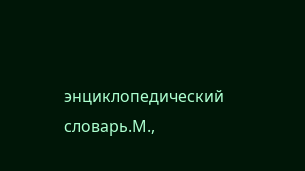энциклопедический словарь.М.,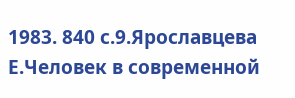1983. 840 с.9.Ярославцева Е.Человек в современной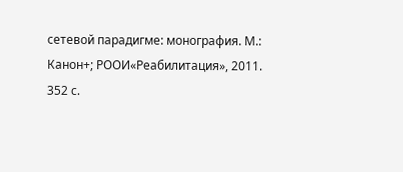сетевой парадигме: монография. М.: Канон+; РООИ«Реабилитация», 2011. 352 с.